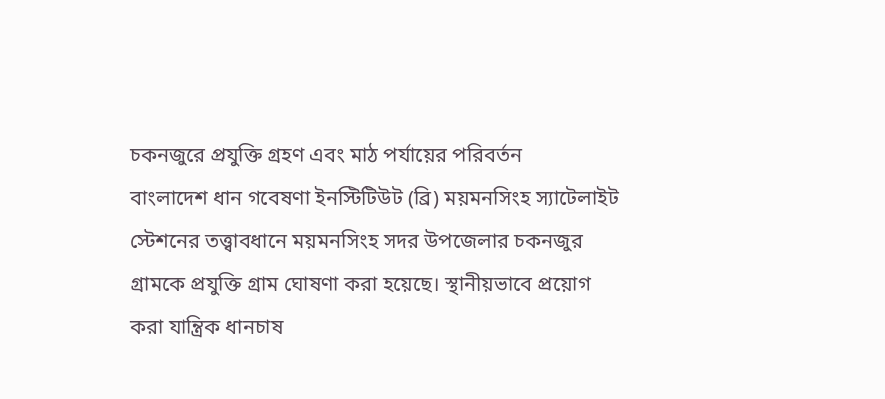চকনজুরে প্রযুক্তি গ্রহণ এবং মাঠ পর্যায়ের পরিবর্তন
বাংলাদেশ ধান গবেষণা ইনস্টিটিউট (ব্রি) ময়মনসিংহ স্যাটেলাইট স্টেশনের তত্ত্বাবধানে ময়মনসিংহ সদর উপজেলার চকনজুর গ্রামকে প্রযুক্তি গ্রাম ঘোষণা করা হয়েছে। স্থানীয়ভাবে প্রয়োগ করা যান্ত্রিক ধানচাষ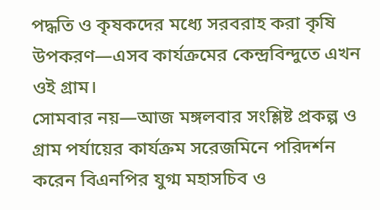পদ্ধতি ও কৃষকদের মধ্যে সরবরাহ করা কৃষি উপকরণ—এসব কার্যক্রমের কেন্দ্রবিন্দুতে এখন ওই গ্রাম।
সোমবার নয়—আজ মঙ্গলবার সংশ্লিষ্ট প্রকল্প ও গ্রাম পর্যায়ের কার্যক্রম সরেজমিনে পরিদর্শন করেন বিএনপির যুগ্ম মহাসচিব ও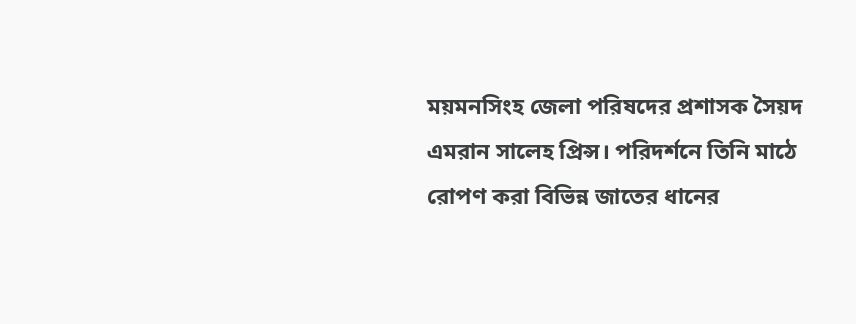ময়মনসিংহ জেলা পরিষদের প্রশাসক সৈয়দ এমরান সালেহ প্রিন্স। পরিদর্শনে তিনি মাঠে রোপণ করা বিভিন্ন জাতের ধানের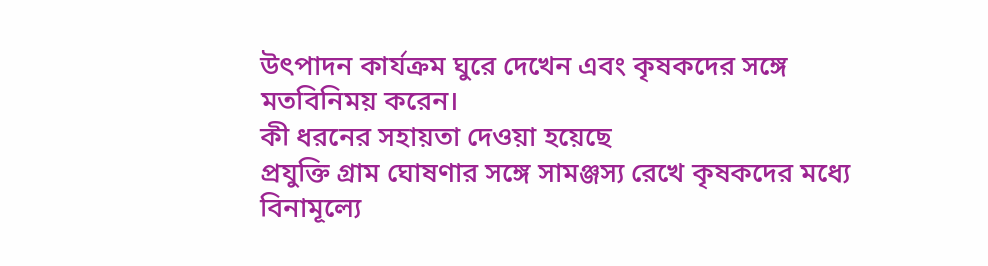উৎপাদন কার্যক্রম ঘুরে দেখেন এবং কৃষকদের সঙ্গে মতবিনিময় করেন।
কী ধরনের সহায়তা দেওয়া হয়েছে
প্রযুক্তি গ্রাম ঘোষণার সঙ্গে সামঞ্জস্য রেখে কৃষকদের মধ্যে বিনামূল্যে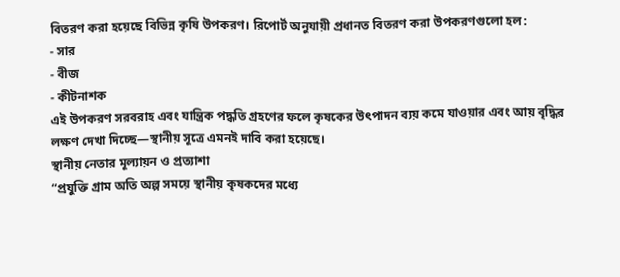বিতরণ করা হয়েছে বিভিন্ন কৃষি উপকরণ। রিপোর্ট অনুযায়ী প্রধানত বিতরণ করা উপকরণগুলো হল:
- সার
- বীজ
- কীটনাশক
এই উপকরণ সরবরাহ এবং যান্ত্রিক পদ্ধতি গ্রহণের ফলে কৃষকের উৎপাদন ব্যয় কমে যাওয়ার এবং আয় বৃদ্ধির লক্ষণ দেখা দিচ্ছে—স্থানীয় সূত্রে এমনই দাবি করা হয়েছে।
স্থানীয় নেতার মূল্যায়ন ও প্রত্যাশা
“প্রযুক্তি গ্রাম অতি অল্প সময়ে স্থানীয় কৃষকদের মধ্যে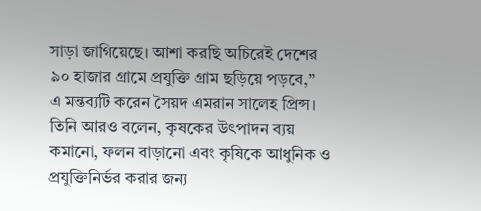সাড়া জাগিয়েছে। আশা করছি অচিরেই দেশের ৯০ হাজার গ্রামে প্রযুক্তি গ্রাম ছড়িয়ে পড়বে,”
এ মন্তব্যটি করেন সৈয়দ এমরান সালেহ প্রিন্স। তিনি আরও বলেন, কৃষকের উৎপাদন ব্যয় কমানো, ফলন বাড়ানো এবং কৃষিকে আধুনিক ও প্রযুক্তিনির্ভর করার জন্য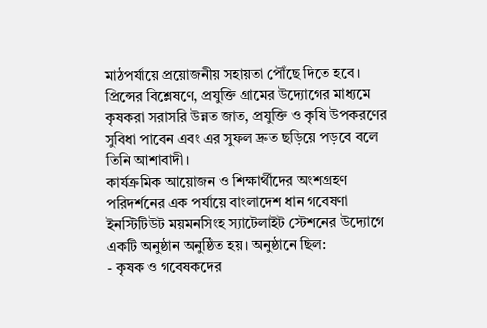মাঠপর্যায়ে প্রয়োজনীয় সহায়তা পৌঁছে দিতে হবে। প্রিন্সের বিশ্লেষণে, প্রযুক্তি গ্রামের উদ্যোগের মাধ্যমে কৃষকরা সরাসরি উন্নত জাত, প্রযুক্তি ও কৃষি উপকরণের সুবিধা পাবেন এবং এর সুফল দ্রুত ছড়িয়ে পড়বে বলে তিনি আশাবাদী।
কার্যক্রমিক আয়োজন ও শিক্ষার্থীদের অংশগ্রহণ
পরিদর্শনের এক পর্যায়ে বাংলাদেশ ধান গবেষণা ইনস্টিটিউট ময়মনসিংহ স্যাটেলাইট স্টেশনের উদ্যোগে একটি অনুষ্ঠান অনুষ্ঠিত হয়। অনুষ্ঠানে ছিল:
- কৃষক ও গবেষকদের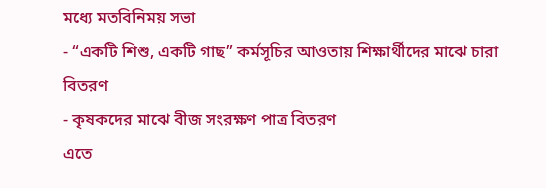মধ্যে মতবিনিময় সভা
- “একটি শিশু, একটি গাছ” কর্মসূচির আওতায় শিক্ষার্থীদের মাঝে চারা বিতরণ
- কৃষকদের মাঝে বীজ সংরক্ষণ পাত্র বিতরণ
এতে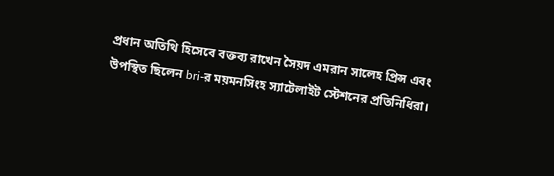প্রধান অতিথি হিসেবে বক্তব্য রাখেন সৈয়দ এমরান সালেহ প্রিন্স এবং উপস্থিত ছিলেন bri-র ময়মনসিংহ স্যাটেলাইট স্টেশনের প্রতিনিধিরা।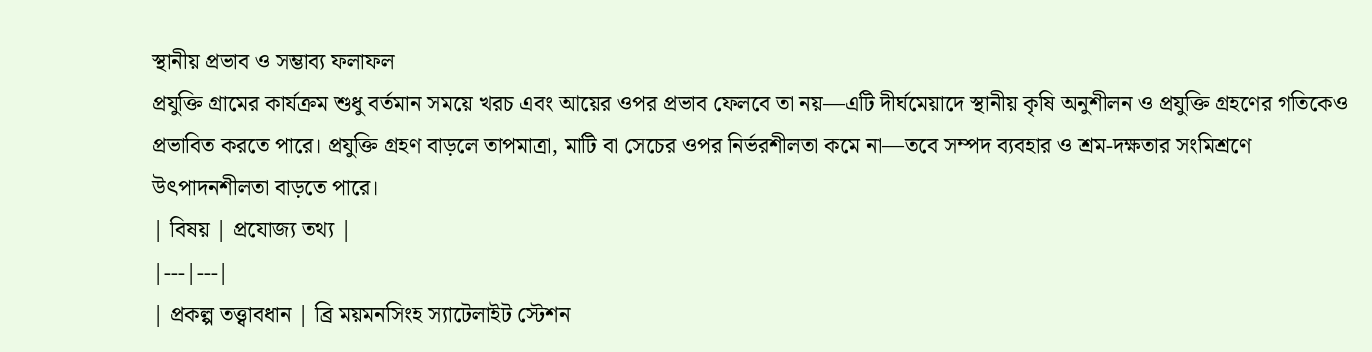স্থানীয় প্রভাব ও সম্ভাব্য ফলাফল
প্রযুক্তি গ্রামের কার্যক্রম শুধু বর্তমান সময়ে খরচ এবং আয়ের ওপর প্রভাব ফেলবে তা নয়—এটি দীর্ঘমেয়াদে স্থানীয় কৃষি অনুশীলন ও প্রযুক্তি গ্রহণের গতিকেও প্রভাবিত করতে পারে। প্রযুক্তি গ্রহণ বাড়লে তাপমাত্রা, মাটি বা সেচের ওপর নির্ভরশীলতা কমে না—তবে সম্পদ ব্যবহার ও শ্রম-দক্ষতার সংমিশ্রণে উৎপাদনশীলতা বাড়তে পারে।
| বিষয় | প্রযোজ্য তথ্য |
|---|---|
| প্রকল্প তত্ত্বাবধান | ব্রি ময়মনসিংহ স্যাটেলাইট স্টেশন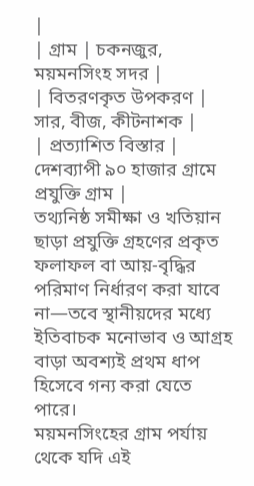|
| গ্রাম | চকনজুর, ময়মনসিংহ সদর |
| বিতরণকৃত উপকরণ | সার, বীজ, কীটনাশক |
| প্রত্যাশিত বিস্তার | দেশব্যাপী ৯০ হাজার গ্রামে প্রযুক্তি গ্রাম |
তথ্যনিষ্ঠ সমীক্ষা ও খতিয়ান ছাড়া প্রযুক্তি গ্রহণের প্রকৃত ফলাফল বা আয়-বৃদ্ধির পরিমাণ নির্ধারণ করা যাবে না—তবে স্থানীয়দের মধ্যে ইতিবাচক মনোভাব ও আগ্রহ বাড়া অবশ্যই প্রথম ধাপ হিসেবে গন্য করা যেতে পারে।
ময়মনসিংহের গ্রাম পর্যায় থেকে যদি এই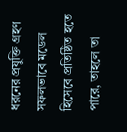ধরনের প্রযুক্তি গ্রহণ সফলভাবে মডেল হিসেবে প্রতিষ্ঠিত হতে পারে, তাহলে তা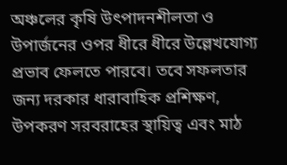অঞ্চলের কৃষি উৎপাদনশীলতা ও উপার্জনের ওপর ধীরে ধীরে উল্লেখযোগ্য প্রভাব ফেলতে পারবে। তবে সফলতার জন্য দরকার ধারাবাহিক প্রশিক্ষণ, উপকরণ সরবরাহের স্থায়িত্ব এবং মাঠ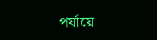পর্যায়ে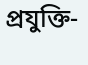প্রযুক্তি-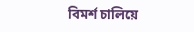বিমর্শ চালিয়ে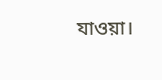যাওয়া।